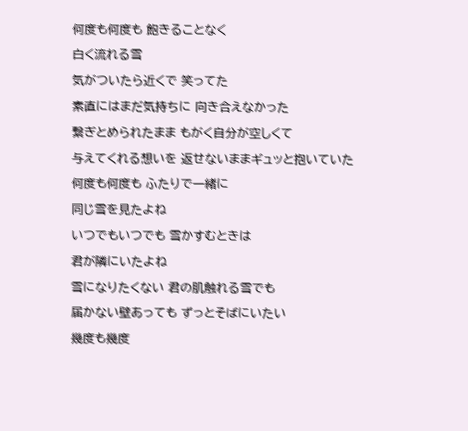何度も何度も 飽きることなく
白く流れる雪
気がついたら近くで 笑ってた
素直にはまだ気持ちに 向き合えなかった
繋ぎとめられたまま もがく自分が空しくて
与えてくれる想いを 返せないままギュッと抱いていた
何度も何度も ふたりで一緒に
同じ雪を見たよね
いつでもいつでも 雪かすむときは
君が隣にいたよね
雪になりたくない 君の肌触れる雪でも
届かない壁あっても ずっとそばにいたい
幾度も幾度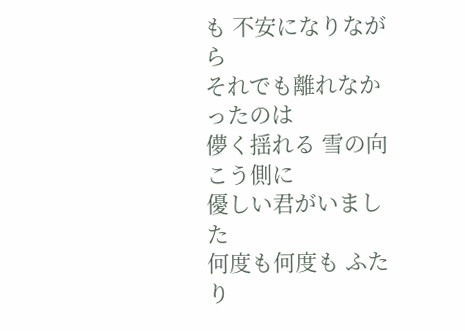も 不安になりながら
それでも離れなかったのは
儚く揺れる 雪の向こう側に
優しい君がいました
何度も何度も ふたり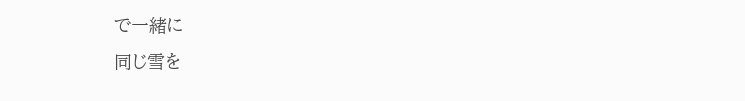で一緒に
同じ雪を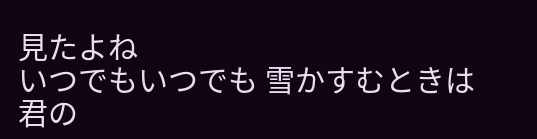見たよね
いつでもいつでも 雪かすむときは
君の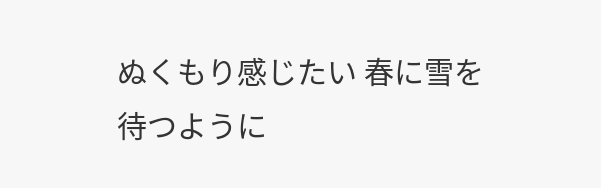ぬくもり感じたい 春に雪を待つように